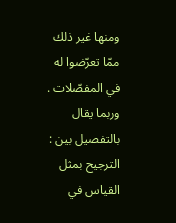ومنها غير ذلك ممّا تعرّضوا له في المفصّلات .
وربما يقال بالتفصيل بين : الترجيح بمثل القياس في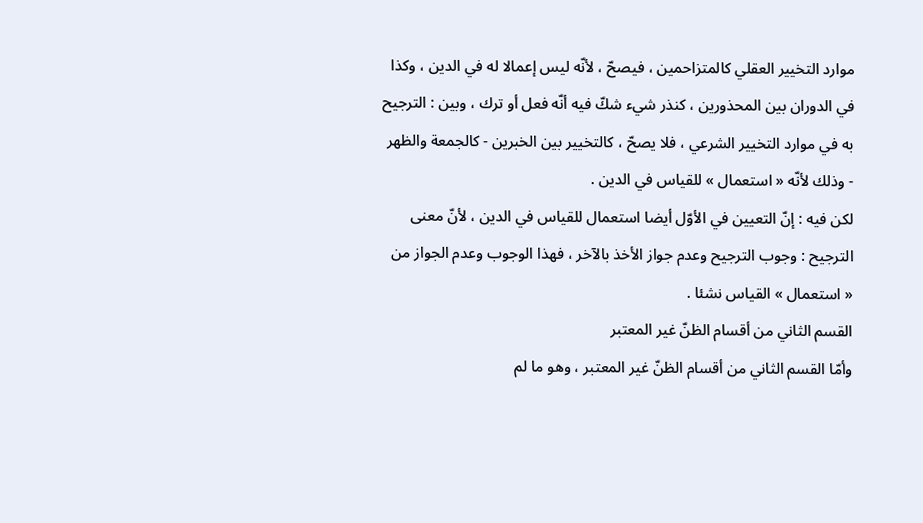موارد التخيير العقلي كالمتزاحمين ، فيصحّ ، لأنّه ليس إعمالا له في الدين ، وكذا في الدوران بين المحذورين ، كنذر شيء شكّ فيه أنّه فعل أو ترك ، وبين : الترجيح به في موارد التخيير الشرعي ، فلا يصحّ ، كالتخيير بين الخبرين - كالجمعة والظهر - وذلك لأنّه « استعمال » للقياس في الدين .
لكن فيه : إنّ التعيين في الأوّل أيضا استعمال للقياس في الدين ، لأنّ معنى الترجيح : وجوب الترجيح وعدم جواز الأخذ بالآخر ، فهذا الوجوب وعدم الجواز من « استعمال » القياس نشئا .
القسم الثاني من أقسام الظنّ غير المعتبر
وأمّا القسم الثاني من أقسام الظنّ غير المعتبر ، وهو ما لم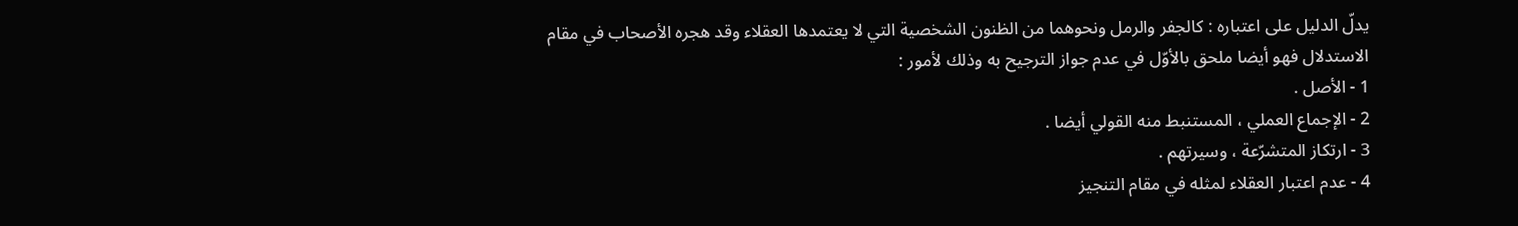يدلّ الدليل على اعتباره : كالجفر والرمل ونحوهما من الظنون الشخصية التي لا يعتمدها العقلاء وقد هجره الأصحاب في مقام الاستدلال فهو أيضا ملحق بالأوّل في عدم جواز الترجيح به وذلك لأمور :
1 - الأصل .
2 - الإجماع العملي ، المستنبط منه القولي أيضا .
3 - ارتكاز المتشرّعة ، وسيرتهم .
4 - عدم اعتبار العقلاء لمثله في مقام التنجيز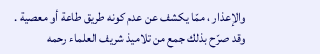والإعذار ، ممّا يكشف عن عدم كونه طريق طاعة أو معصية .
وقد صرّح بذلك جمع من تلاميذ شريف العلماء رحمه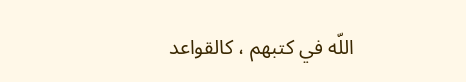اللّه في كتبهم ، كالقواعد